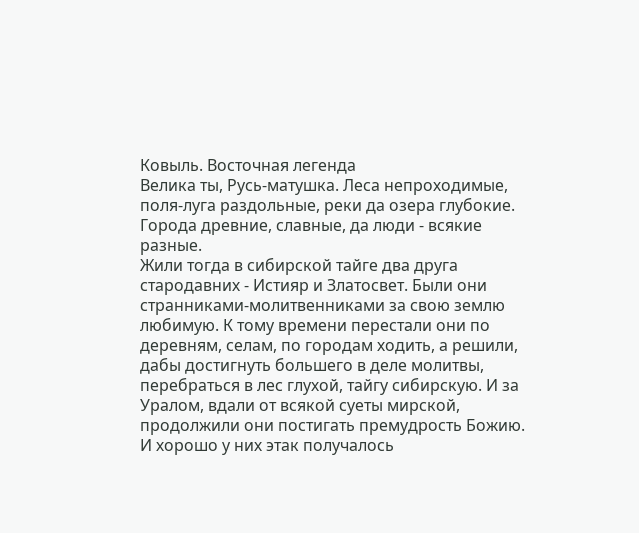Ковыль. Восточная легенда
Велика ты, Русь-матушка. Леса непроходимые, поля-луга раздольные, реки да озера глубокие. Города древние, славные, да люди - всякие разные.
Жили тогда в сибирской тайге два друга стародавних - Истияр и Златосвет. Были они странниками-молитвенниками за свою землю любимую. К тому времени перестали они по деревням, селам, по городам ходить, а решили, дабы достигнуть большего в деле молитвы, перебраться в лес глухой, тайгу сибирскую. И за Уралом, вдали от всякой суеты мирской, продолжили они постигать премудрость Божию.
И хорошо у них этак получалось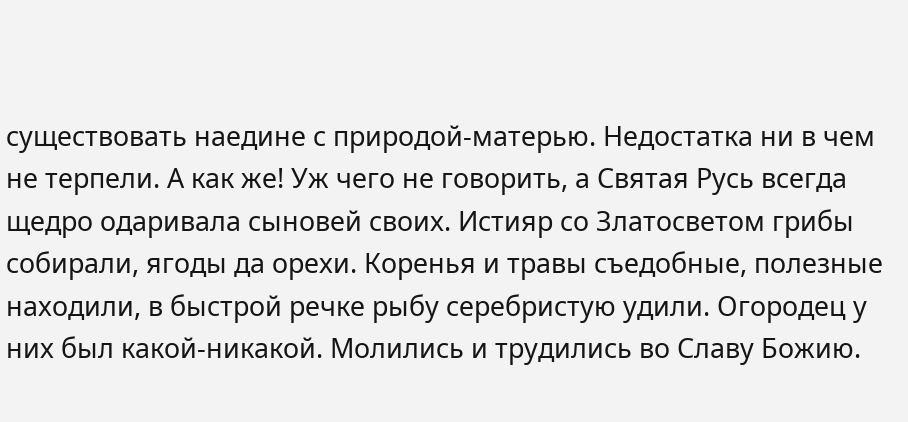существовать наедине с природой-матерью. Недостатка ни в чем не терпели. А как же! Уж чего не говорить, а Святая Русь всегда щедро одаривала сыновей своих. Истияр со Златосветом грибы собирали, ягоды да орехи. Коренья и травы съедобные, полезные находили, в быстрой речке рыбу серебристую удили. Огородец у них был какой-никакой. Молились и трудились во Славу Божию.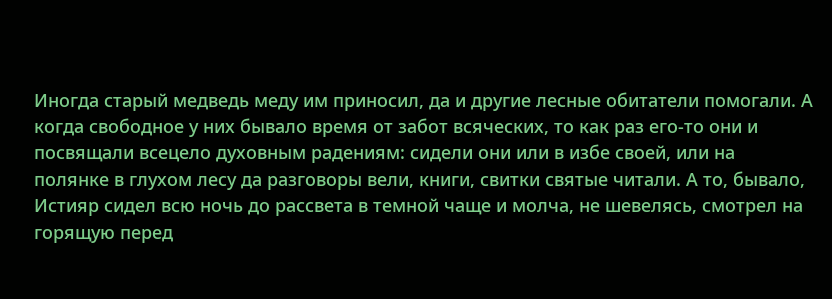Иногда старый медведь меду им приносил, да и другие лесные обитатели помогали. А когда свободное у них бывало время от забот всяческих, то как раз его-то они и посвящали всецело духовным радениям: сидели они или в избе своей, или на полянке в глухом лесу да разговоры вели, книги, свитки святые читали. А то, бывало, Истияр сидел всю ночь до рассвета в темной чаще и молча, не шевелясь, смотрел на горящую перед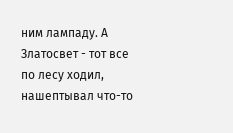ним лампаду. А Златосвет - тот все по лесу ходил, нашептывал что-то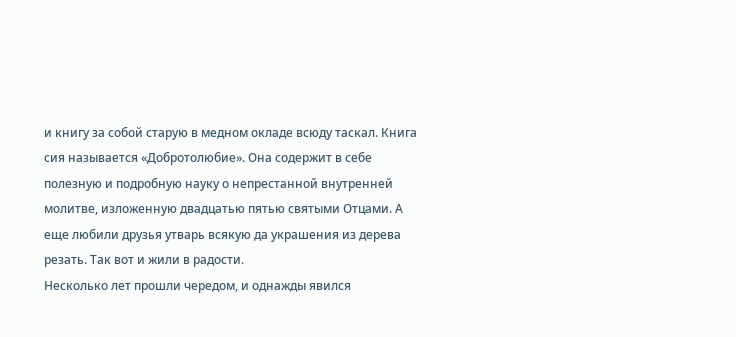и книгу за собой старую в медном окладе всюду таскал. Книга сия называется «Добротолюбие». Она содержит в себе полезную и подробную науку о непрестанной внутренней молитве, изложенную двадцатью пятью святыми Отцами. А еще любили друзья утварь всякую да украшения из дерева резать. Так вот и жили в радости.
Несколько лет прошли чередом, и однажды явился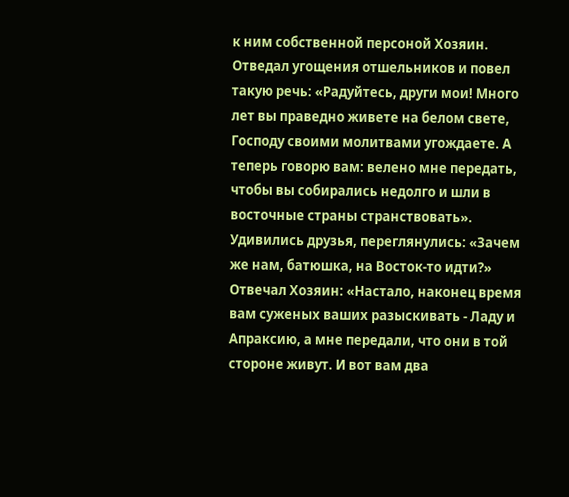к ним собственной персоной Хозяин. Отведал угощения отшельников и повел такую речь: «Радуйтесь, други мои! Много лет вы праведно живете на белом свете, Господу своими молитвами угождаете. А теперь говорю вам: велено мне передать, чтобы вы собирались недолго и шли в восточные страны странствовать». Удивились друзья, переглянулись: «Зачем же нам, батюшка, на Восток-то идти?» Отвечал Хозяин: «Настало, наконец время вам суженых ваших разыскивать - Ладу и Апраксию, а мне передали, что они в той стороне живут. И вот вам два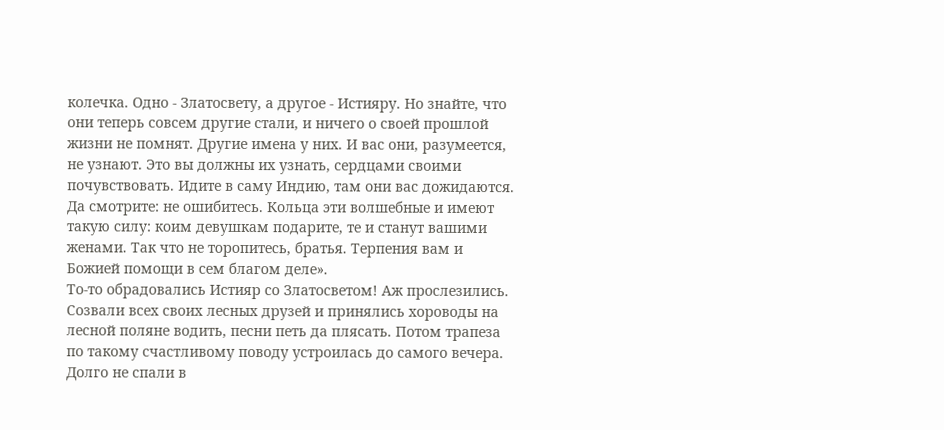колечка. Одно - Златосвету, а другое - Истияру. Но знайте, что они теперь совсем другие стали, и ничего о своей прошлой жизни не помнят. Другие имена у них. И вас они, разумеется, не узнают. Это вы должны их узнать, сердцами своими почувствовать. Идите в саму Индию, там они вас дожидаются. Да смотрите: не ошибитесь. Кольца эти волшебные и имеют такую силу: коим девушкам подарите, те и станут вашими женами. Так что не торопитесь, братья. Терпения вам и Божией помощи в сем благом деле».
То-то обрадовались Истияр со Златосветом! Аж прослезились. Созвали всех своих лесных друзей и принялись хороводы на лесной поляне водить, песни петь да плясать. Потом трапеза по такому счастливому поводу устроилась до самого вечера. Долго не спали в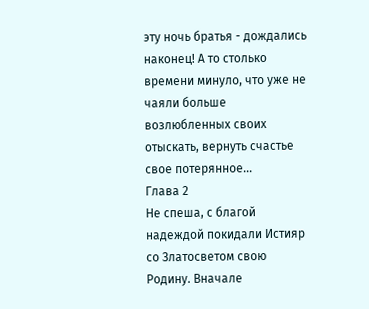эту ночь братья - дождались наконец! А то столько времени минуло, что уже не чаяли больше возлюбленных своих отыскать, вернуть счастье свое потерянное...
Глава 2
Не спеша, с благой надеждой покидали Истияр со Златосветом свою Родину. Вначале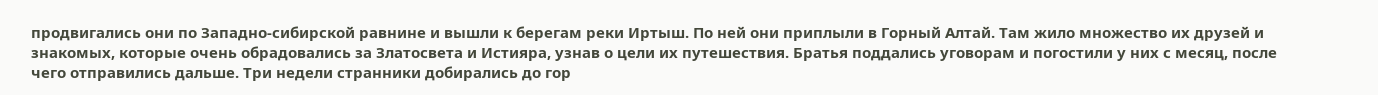продвигались они по Западно-сибирской равнине и вышли к берегам реки Иртыш. По ней они приплыли в Горный Алтай. Там жило множество их друзей и знакомых, которые очень обрадовались за Златосвета и Истияра, узнав о цели их путешествия. Братья поддались уговорам и погостили у них с месяц, после чего отправились дальше. Три недели странники добирались до гор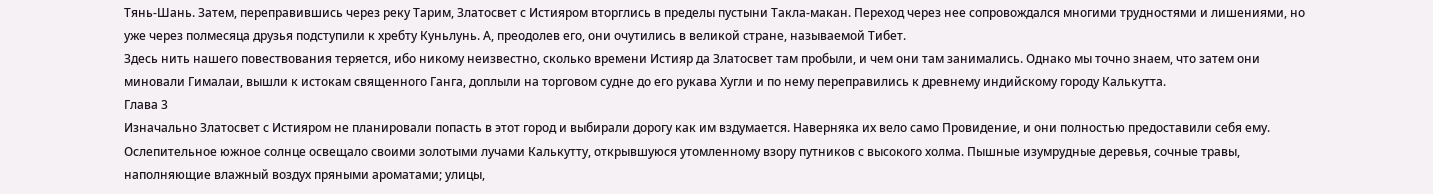Тянь-Шань. Затем, переправившись через реку Тарим, Златосвет с Истияром вторглись в пределы пустыни Такла-макан. Переход через нее сопровождался многими трудностями и лишениями, но уже через полмесяца друзья подступили к хребту Куньлунь. А, преодолев его, они очутились в великой стране, называемой Тибет.
Здесь нить нашего повествования теряется, ибо никому неизвестно, сколько времени Истияр да Златосвет там пробыли, и чем они там занимались. Однако мы точно знаем, что затем они миновали Гималаи, вышли к истокам священного Ганга, доплыли на торговом судне до его рукава Хугли и по нему переправились к древнему индийскому городу Калькутта.
Глава 3
Изначально Златосвет с Истияром не планировали попасть в этот город и выбирали дорогу как им вздумается. Наверняка их вело само Провидение, и они полностью предоставили себя ему.
Ослепительное южное солнце освещало своими золотыми лучами Калькутту, открывшуюся утомленному взору путников с высокого холма. Пышные изумрудные деревья, сочные травы, наполняющие влажный воздух пряными ароматами; улицы,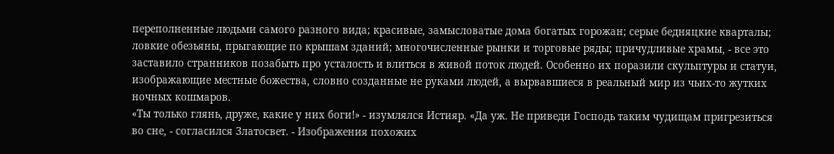переполненные людьми самого разного вида; красивые, замысловатые дома богатых горожан; серые бедняцкие кварталы; ловкие обезьяны, прыгающие по крышам зданий; многочисленные рынки и торговые ряды; причудливые храмы, - все это заставило странников позабыть про усталость и влиться в живой поток людей. Особенно их поразили скульптуры и статуи, изображающие местные божества, словно созданные не руками людей, а вырвавшиеся в реальный мир из чьих-то жутких ночных кошмаров.
«Ты только глянь, друже, какие у них боги!» - изумлялся Истияр. «Да уж. Не приведи Господь таким чудищам пригрезиться во сне, - согласился Златосвет. - Изображения похожих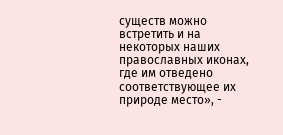существ можно встретить и на некоторых наших православных иконах, где им отведено соответствующее их природе место», -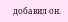добавил он.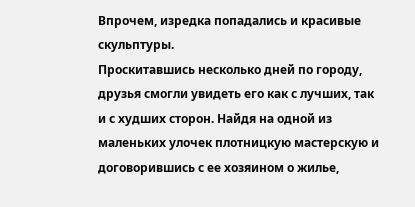Впрочем, изредка попадались и красивые скульптуры.
Проскитавшись несколько дней по городу, друзья смогли увидеть его как с лучших, так и с худших сторон. Найдя на одной из маленьких улочек плотницкую мастерскую и договорившись с ее хозяином о жилье,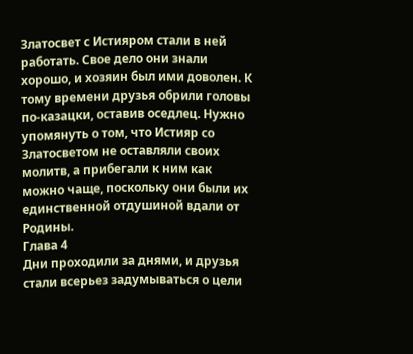Златосвет с Истияром стали в ней работать. Свое дело они знали хорошо, и хозяин был ими доволен. К тому времени друзья обрили головы по-казацки, оставив оседлец. Нужно упомянуть о том, что Истияр со Златосветом не оставляли своих молитв, а прибегали к ним как можно чаще, поскольку они были их единственной отдушиной вдали от Родины.
Глава 4
Дни проходили за днями, и друзья стали всерьез задумываться о цели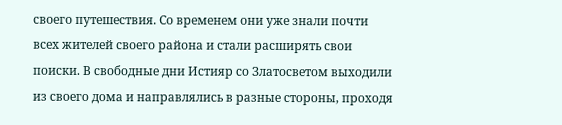своего путешествия. Со временем они уже знали почти всех жителей своего района и стали расширять свои поиски. В свободные дни Истияр со Златосветом выходили из своего дома и направлялись в разные стороны, проходя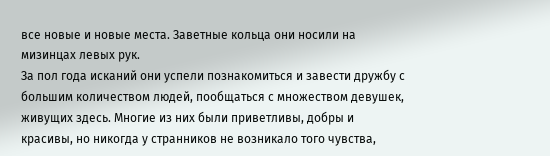все новые и новые места. Заветные кольца они носили на мизинцах левых рук.
За пол года исканий они успели познакомиться и завести дружбу с большим количеством людей, пообщаться с множеством девушек, живущих здесь. Многие из них были приветливы, добры и красивы, но никогда у странников не возникало того чувства,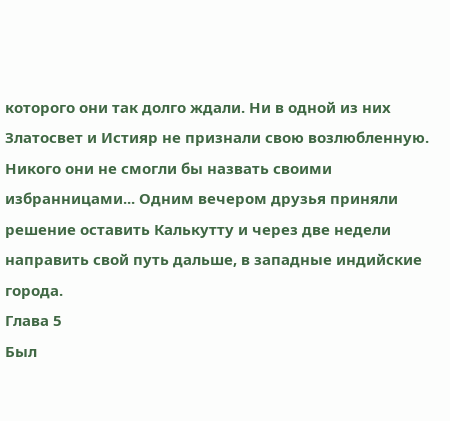которого они так долго ждали. Ни в одной из них Златосвет и Истияр не признали свою возлюбленную. Никого они не смогли бы назвать своими избранницами... Одним вечером друзья приняли решение оставить Калькутту и через две недели направить свой путь дальше, в западные индийские города.
Глава 5
Был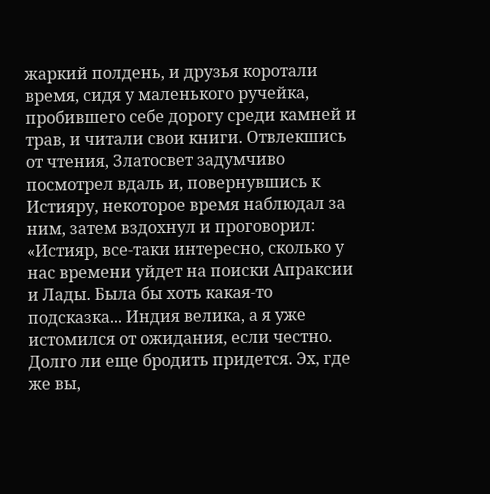жаркий полдень, и друзья коротали время, сидя у маленького ручейка, пробившего себе дорогу среди камней и трав, и читали свои книги. Отвлекшись от чтения, Златосвет задумчиво посмотрел вдаль и, повернувшись к Истияру, некоторое время наблюдал за ним, затем вздохнул и проговорил: «Истияр, все-таки интересно, сколько у нас времени уйдет на поиски Апраксии и Лады. Была бы хоть какая-то подсказка... Индия велика, а я уже истомился от ожидания, если честно. Долго ли еще бродить придется. Эх, где же вы,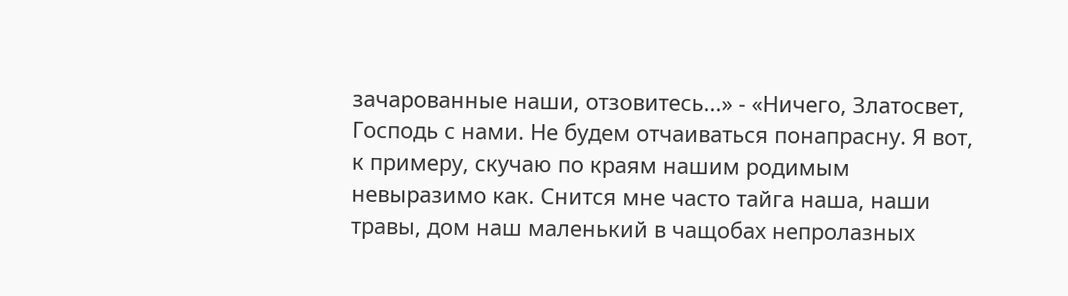зачарованные наши, отзовитесь...» - «Ничего, Златосвет, Господь с нами. Не будем отчаиваться понапрасну. Я вот, к примеру, скучаю по краям нашим родимым невыразимо как. Снится мне часто тайга наша, наши травы, дом наш маленький в чащобах непролазных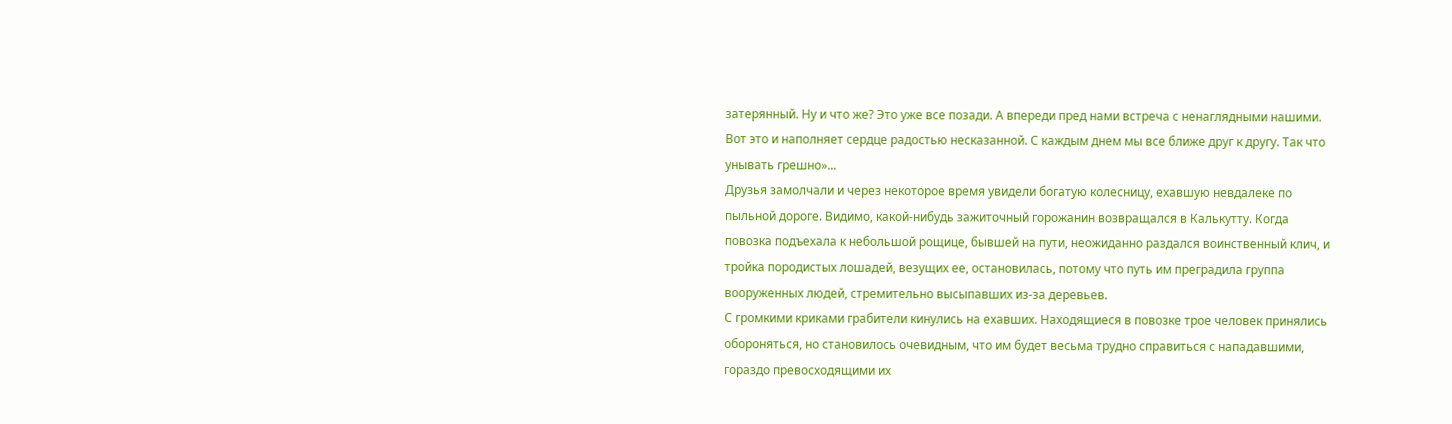затерянный. Ну и что же? Это уже все позади. А впереди пред нами встреча с ненаглядными нашими. Вот это и наполняет сердце радостью несказанной. С каждым днем мы все ближе друг к другу. Так что унывать грешно»...
Друзья замолчали и через некоторое время увидели богатую колесницу, ехавшую невдалеке по пыльной дороге. Видимо, какой-нибудь зажиточный горожанин возвращался в Калькутту. Когда повозка подъехала к небольшой рощице, бывшей на пути, неожиданно раздался воинственный клич, и тройка породистых лошадей, везущих ее, остановилась, потому что путь им преградила группа вооруженных людей, стремительно высыпавших из-за деревьев.
С громкими криками грабители кинулись на ехавших. Находящиеся в повозке трое человек принялись обороняться, но становилось очевидным, что им будет весьма трудно справиться с нападавшими, гораздо превосходящими их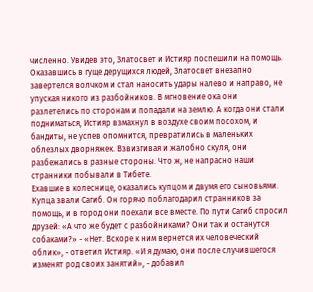численно. Увидев это, Златосвет и Истияр поспешили на помощь.
Оказавшись в гуще дерущихся людей, Златосвет внезапно завертелся волчком и стал наносить удары налево и направо, не упуская никого из разбойников. В мгновение ока они разлетелись по сторонам и попадали на землю. А когда они стали подниматься, Истияр взмахнул в воздухе своим посохом, и бандиты, не успев опомнится, превратились в маленьких облезлых дворняжек. Взвизгивая и жалобно скуля, они разбежались в разные стороны. Что ж, не напрасно наши странники побывали в Тибете.
Ехавшие в колеснице, оказались купцом и двумя его сыновьями. Купца звали Сагиб. Он горячо поблагодарил странников за помощь, и в город они поехали все вместе. По пути Сагиб спросил друзей: «А что же будет с разбойниками? Они так и останутся собаками?» - «Нет. Вскоре к ним вернется их человеческий облик», - ответил Истияр. «И я думаю, они после случившегося изменят род своих занятий», - добавил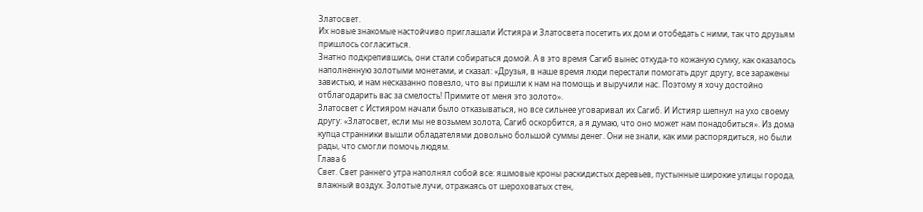Златосвет.
Их новые знакомые настойчиво приглашали Истияра и Златосвета посетить их дом и отобедать с ними, так что друзьям пришлось согласиться.
Знатно подкрепившись, они стали собираться домой. А в это время Сагиб вынес откуда-то кожаную сумку, как оказалось наполненную золотыми монетами, и сказал: «Друзья, в наше время люди перестали помогать друг другу, все заражены завистью, и нам несказанно повезло, что вы пришли к нам на помощь и выручили нас. Поэтому я хочу достойно отблагодарить вас за смелость! Примите от меня это золото».
Златосвет с Истияром начали было отказываться, но все сильнее уговаривал их Сагиб. И Истияр шепнул на ухо своему другу: «Златосвет, если мы не возьмем золота, Сагиб оскорбится, а я думаю, что оно может нам понадобиться». Из дома купца странники вышли обладателями довольно большой суммы денег. Они не знали, как ими распорядиться, но были рады, что смогли помочь людям.
Глава 6
Свет. Свет раннего утра наполнял собой все: яшмовые кроны раскидистых деревьев, пустынные широкие улицы города, влажный воздух. Золотые лучи, отражаясь от шероховатых стен,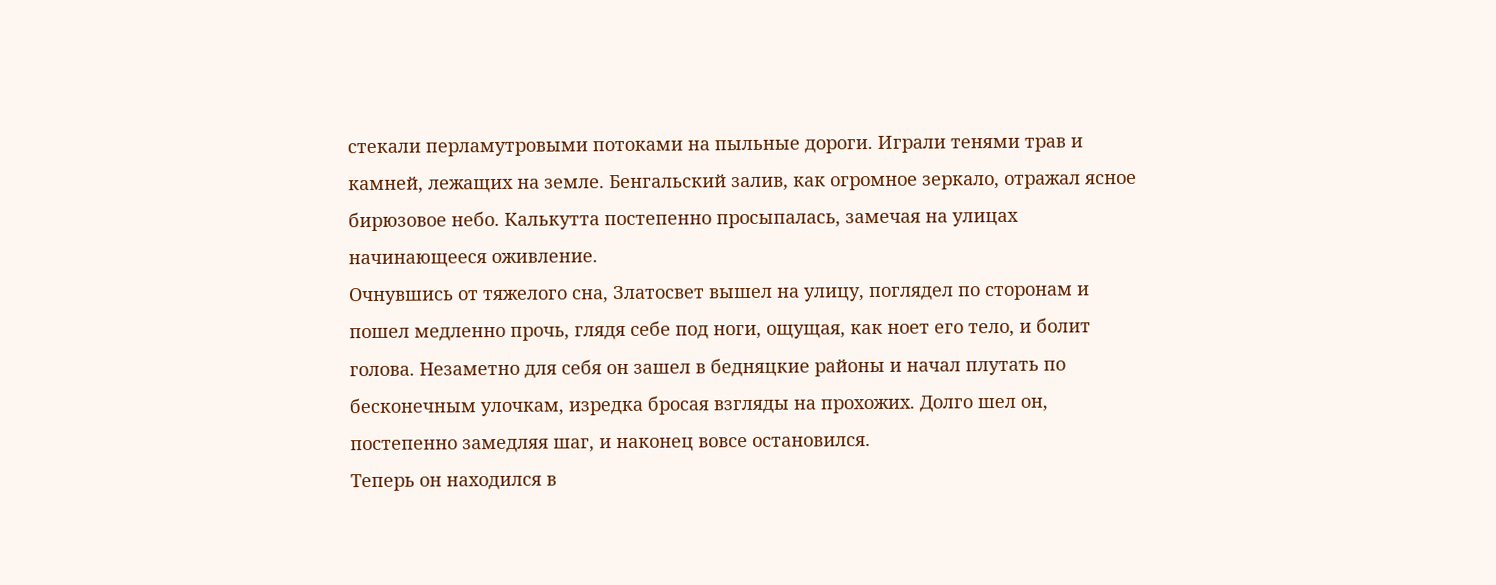стекали перламутровыми потоками на пыльные дороги. Играли тенями трав и камней, лежащих на земле. Бенгальский залив, как огромное зеркало, отражал ясное бирюзовое небо. Калькутта постепенно просыпалась, замечая на улицах начинающееся оживление.
Очнувшись от тяжелого сна, Златосвет вышел на улицу, поглядел по сторонам и пошел медленно прочь, глядя себе под ноги, ощущая, как ноет его тело, и болит голова. Незаметно для себя он зашел в бедняцкие районы и начал плутать по бесконечным улочкам, изредка бросая взгляды на прохожих. Долго шел он, постепенно замедляя шаг, и наконец вовсе остановился.
Теперь он находился в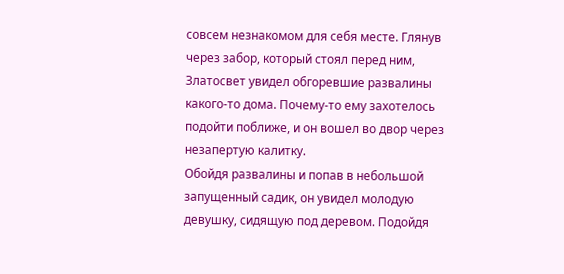совсем незнакомом для себя месте. Глянув через забор, который стоял перед ним, Златосвет увидел обгоревшие развалины какого-то дома. Почему-то ему захотелось подойти поближе, и он вошел во двор через незапертую калитку.
Обойдя развалины и попав в небольшой запущенный садик, он увидел молодую девушку, сидящую под деревом. Подойдя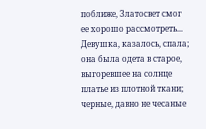поближе, Златосвет смог ее хорошо рассмотреть...
Девушка, казалось, спала; она была одета в старое, выгоревшее на солнце платье из плотной ткани; черные, давно не чесаные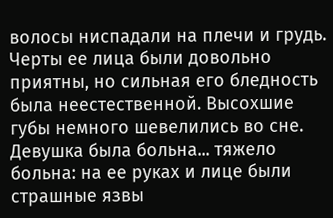волосы ниспадали на плечи и грудь. Черты ее лица были довольно приятны, но сильная его бледность была неестественной. Высохшие губы немного шевелились во сне. Девушка была больна... тяжело больна: на ее руках и лице были страшные язвы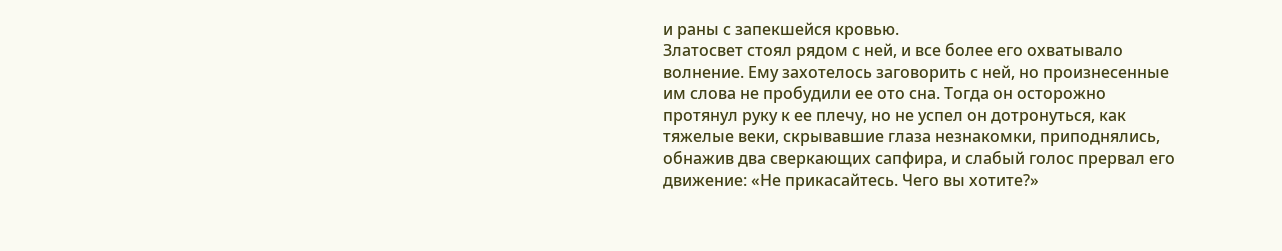и раны с запекшейся кровью.
Златосвет стоял рядом с ней, и все более его охватывало волнение. Ему захотелось заговорить с ней, но произнесенные им слова не пробудили ее ото сна. Тогда он осторожно протянул руку к ее плечу, но не успел он дотронуться, как тяжелые веки, скрывавшие глаза незнакомки, приподнялись, обнажив два сверкающих сапфира, и слабый голос прервал его движение: «Не прикасайтесь. Чего вы хотите?»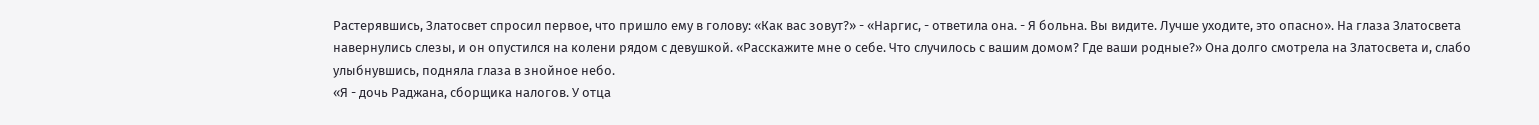Растерявшись, Златосвет спросил первое, что пришло ему в голову: «Как вас зовут?» - «Наргис, - ответила она. - Я больна. Вы видите. Лучше уходите, это опасно». На глаза Златосвета навернулись слезы, и он опустился на колени рядом с девушкой. «Расскажите мне о себе. Что случилось с вашим домом? Где ваши родные?» Она долго смотрела на Златосвета и, слабо улыбнувшись, подняла глаза в знойное небо.
«Я - дочь Раджана, сборщика налогов. У отца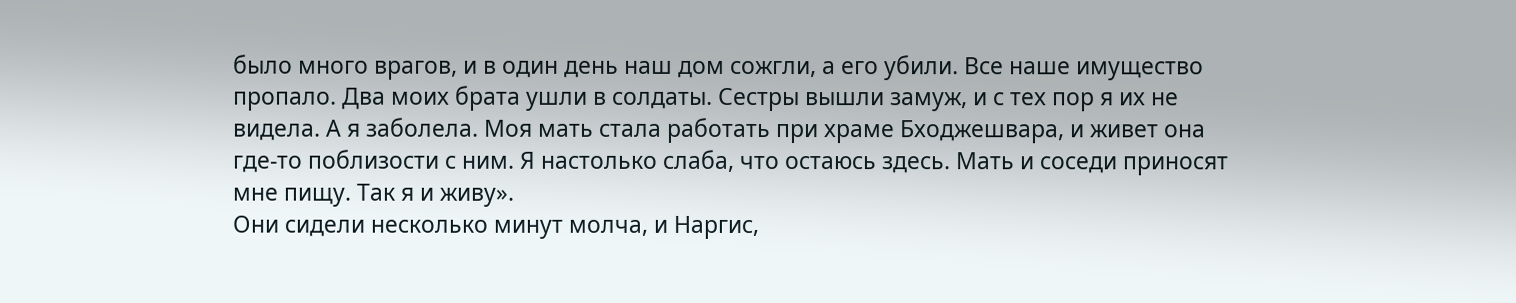было много врагов, и в один день наш дом сожгли, а его убили. Все наше имущество пропало. Два моих брата ушли в солдаты. Сестры вышли замуж, и с тех пор я их не видела. А я заболела. Моя мать стала работать при храме Бходжешвара, и живет она где-то поблизости с ним. Я настолько слаба, что остаюсь здесь. Мать и соседи приносят мне пищу. Так я и живу».
Они сидели несколько минут молча, и Наргис,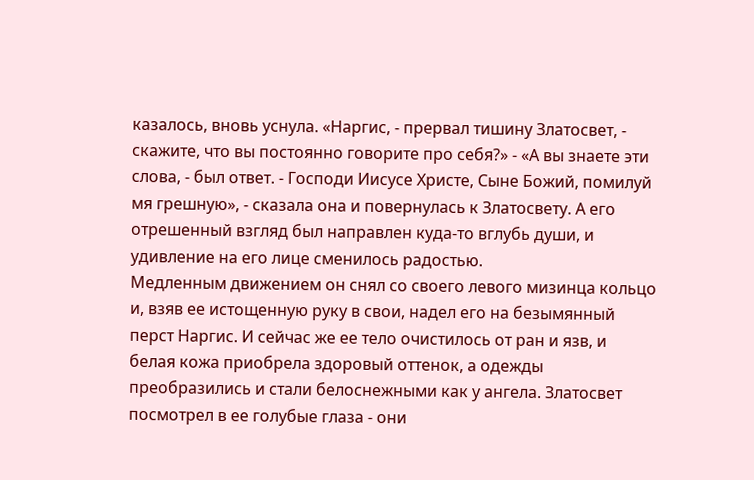казалось, вновь уснула. «Наргис, - прервал тишину Златосвет, - скажите, что вы постоянно говорите про себя?» - «А вы знаете эти слова, - был ответ. - Господи Иисусе Христе, Сыне Божий, помилуй мя грешную», - сказала она и повернулась к Златосвету. А его отрешенный взгляд был направлен куда-то вглубь души, и удивление на его лице сменилось радостью.
Медленным движением он снял со своего левого мизинца кольцо и, взяв ее истощенную руку в свои, надел его на безымянный перст Наргис. И сейчас же ее тело очистилось от ран и язв, и белая кожа приобрела здоровый оттенок, а одежды преобразились и стали белоснежными как у ангела. Златосвет посмотрел в ее голубые глаза - они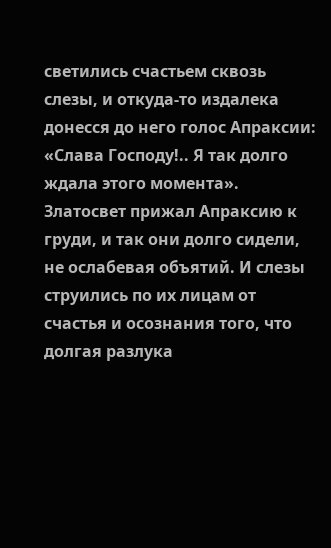светились счастьем сквозь слезы, и откуда-то издалека донесся до него голос Апраксии: «Слава Господу!.. Я так долго ждала этого момента».
Златосвет прижал Апраксию к груди, и так они долго сидели, не ослабевая объятий. И слезы струились по их лицам от счастья и осознания того, что долгая разлука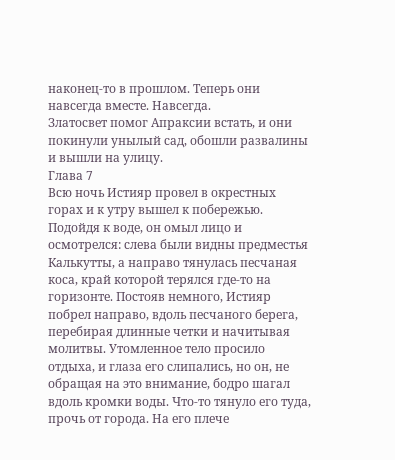наконец-то в прошлом. Теперь они навсегда вместе. Навсегда.
Златосвет помог Апраксии встать, и они покинули унылый сад, обошли развалины и вышли на улицу.
Глава 7
Всю ночь Истияр провел в окрестных горах и к утру вышел к побережью. Подойдя к воде, он омыл лицо и осмотрелся: слева были видны предместья Калькутты, а направо тянулась песчаная коса, край которой терялся где-то на горизонте. Постояв немного, Истияр побрел направо, вдоль песчаного берега, перебирая длинные четки и начитывая молитвы. Утомленное тело просило отдыха, и глаза его слипались, но он, не обращая на это внимание, бодро шагал вдоль кромки воды. Что-то тянуло его туда, прочь от города. На его плече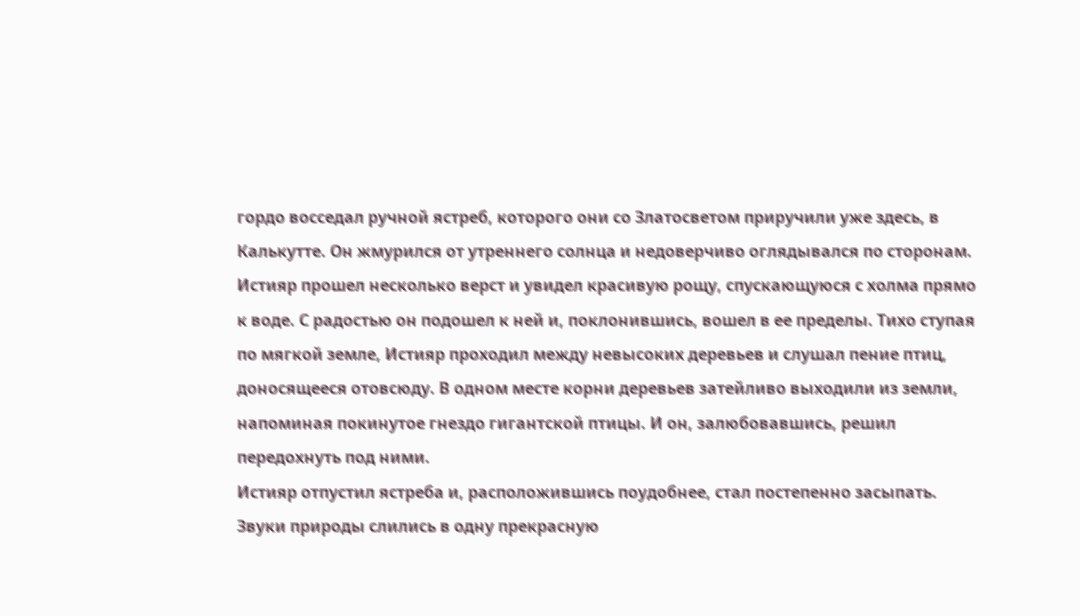гордо восседал ручной ястреб, которого они со Златосветом приручили уже здесь, в Калькутте. Он жмурился от утреннего солнца и недоверчиво оглядывался по сторонам.
Истияр прошел несколько верст и увидел красивую рощу, спускающуюся с холма прямо к воде. С радостью он подошел к ней и, поклонившись, вошел в ее пределы. Тихо ступая по мягкой земле, Истияр проходил между невысоких деревьев и слушал пение птиц, доносящееся отовсюду. В одном месте корни деревьев затейливо выходили из земли, напоминая покинутое гнездо гигантской птицы. И он, залюбовавшись, решил передохнуть под ними.
Истияр отпустил ястреба и, расположившись поудобнее, стал постепенно засыпать. Звуки природы слились в одну прекрасную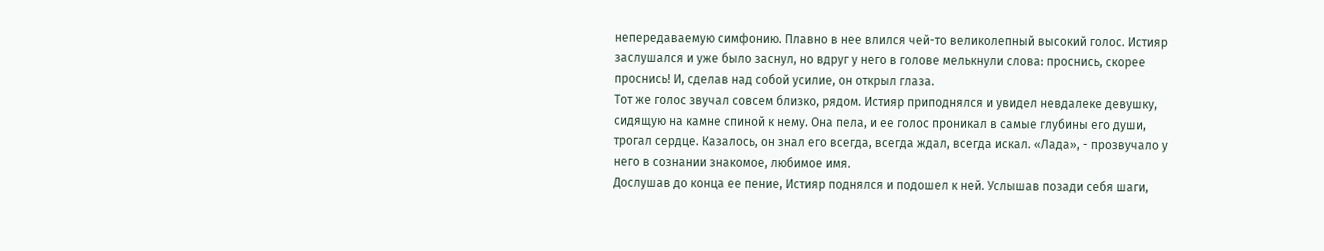непередаваемую симфонию. Плавно в нее влился чей-то великолепный высокий голос. Истияр заслушался и уже было заснул, но вдруг у него в голове мелькнули слова: проснись, скорее проснись! И, сделав над собой усилие, он открыл глаза.
Тот же голос звучал совсем близко, рядом. Истияр приподнялся и увидел невдалеке девушку, сидящую на камне спиной к нему. Она пела, и ее голос проникал в самые глубины его души, трогал сердце. Казалось, он знал его всегда, всегда ждал, всегда искал. «Лада», - прозвучало у него в сознании знакомое, любимое имя.
Дослушав до конца ее пение, Истияр поднялся и подошел к ней. Услышав позади себя шаги,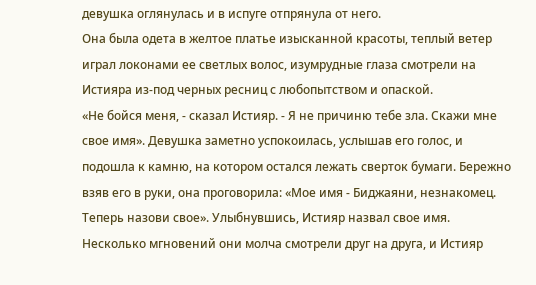девушка оглянулась и в испуге отпрянула от него.
Она была одета в желтое платье изысканной красоты, теплый ветер играл локонами ее светлых волос, изумрудные глаза смотрели на Истияра из-под черных ресниц с любопытством и опаской.
«Не бойся меня, - сказал Истияр. - Я не причиню тебе зла. Скажи мне свое имя». Девушка заметно успокоилась, услышав его голос, и подошла к камню, на котором остался лежать сверток бумаги. Бережно взяв его в руки, она проговорила: «Мое имя - Биджаяни, незнакомец. Теперь назови свое». Улыбнувшись, Истияр назвал свое имя. Несколько мгновений они молча смотрели друг на друга, и Истияр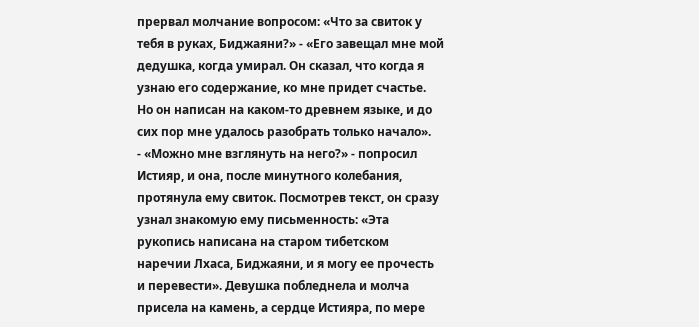прервал молчание вопросом: «Что за свиток у тебя в руках, Биджаяни?» - «Его завещал мне мой дедушка, когда умирал. Он сказал, что когда я узнаю его содержание, ко мне придет счастье. Но он написан на каком-то древнем языке, и до сих пор мне удалось разобрать только начало».
- «Можно мне взглянуть на него?» - попросил Истияр, и она, после минутного колебания, протянула ему свиток. Посмотрев текст, он сразу узнал знакомую ему письменность: «Эта рукопись написана на старом тибетском наречии Лхаса, Биджаяни, и я могу ее прочесть и перевести». Девушка побледнела и молча присела на камень, а сердце Истияра, по мере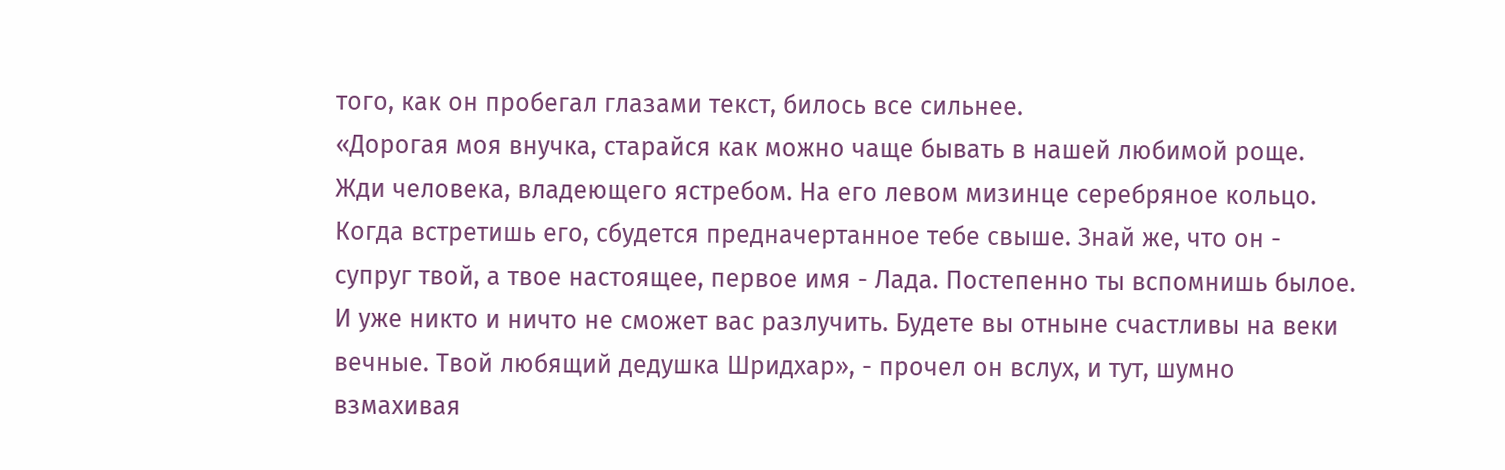того, как он пробегал глазами текст, билось все сильнее.
«Дорогая моя внучка, старайся как можно чаще бывать в нашей любимой роще. Жди человека, владеющего ястребом. На его левом мизинце серебряное кольцо. Когда встретишь его, сбудется предначертанное тебе свыше. Знай же, что он - супруг твой, а твое настоящее, первое имя - Лада. Постепенно ты вспомнишь былое. И уже никто и ничто не сможет вас разлучить. Будете вы отныне счастливы на веки вечные. Твой любящий дедушка Шридхар», - прочел он вслух, и тут, шумно взмахивая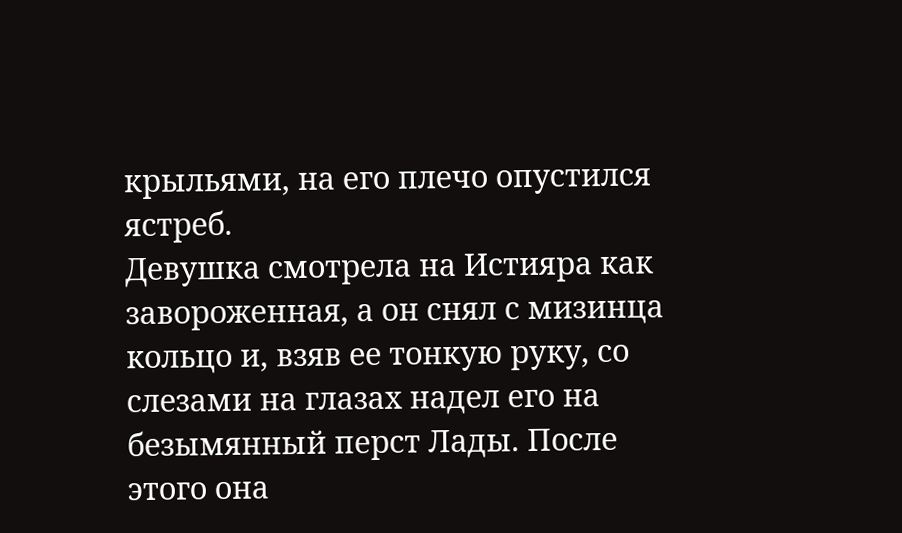крыльями, на его плечо опустился ястреб.
Девушка смотрела на Истияра как завороженная, а он снял с мизинца кольцо и, взяв ее тонкую руку, со слезами на глазах надел его на безымянный перст Лады. После этого она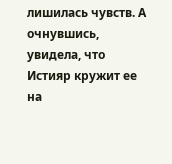лишилась чувств. А очнувшись, увидела, что Истияр кружит ее на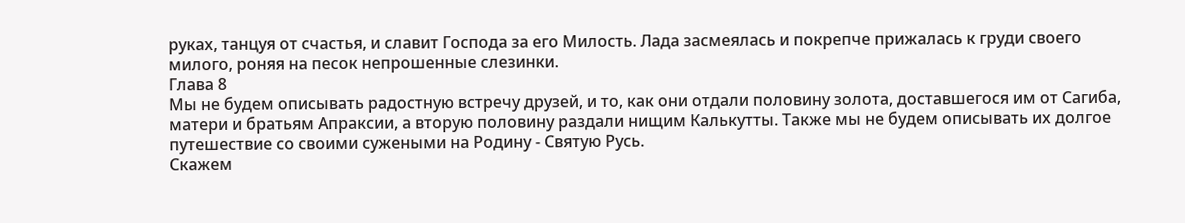руках, танцуя от счастья, и славит Господа за его Милость. Лада засмеялась и покрепче прижалась к груди своего милого, роняя на песок непрошенные слезинки.
Глава 8
Мы не будем описывать радостную встречу друзей, и то, как они отдали половину золота, доставшегося им от Сагиба, матери и братьям Апраксии, а вторую половину раздали нищим Калькутты. Также мы не будем описывать их долгое путешествие со своими сужеными на Родину - Святую Русь.
Скажем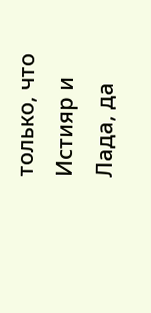только, что Истияр и Лада, да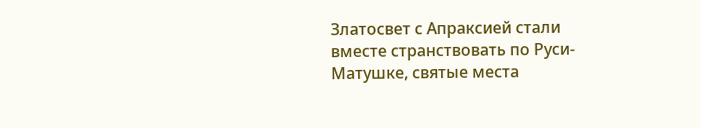Златосвет с Апраксией стали вместе странствовать по Руси-Матушке, святые места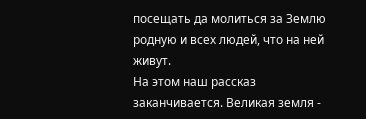посещать да молиться за Землю родную и всех людей, что на ней живут.
На этом наш рассказ заканчивается. Великая земля -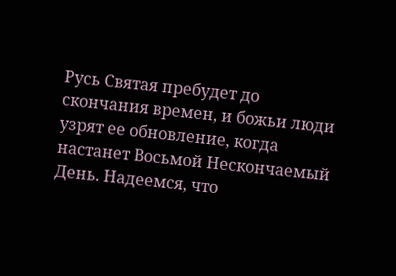Русь Святая пребудет до скончания времен, и божьи люди узрят ее обновление, когда настанет Восьмой Нескончаемый День. Надеемся, что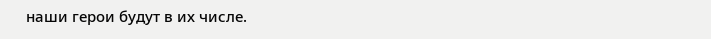наши герои будут в их числе.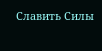Славить Силы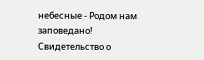небесные - Родом нам заповедано!
Свидетельство о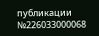публикации №226033000068